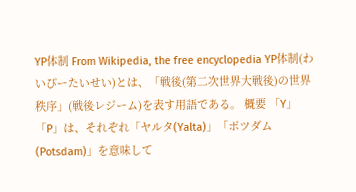YP体制 From Wikipedia, the free encyclopedia YP体制(わいぴーたいせい)とは、「戦後(第二次世界大戦後)の世界秩序」(戦後レジーム)を表す用語である。 概要 「Y」「P」は、それぞれ「ヤルタ(Yalta)」「ポツダム(Potsdam)」を意味して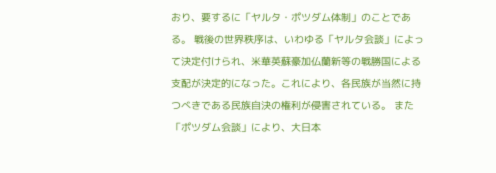おり、要するに「ヤルタ・ポツダム体制」のことである。 戦後の世界秩序は、いわゆる「ヤルタ会談」によって決定付けられ、米華英蘇豪加仏蘭新等の戦勝国による支配が決定的になった。これにより、各民族が当然に持つべきである民族自決の権利が侵害されている。 また「ポツダム会談」により、大日本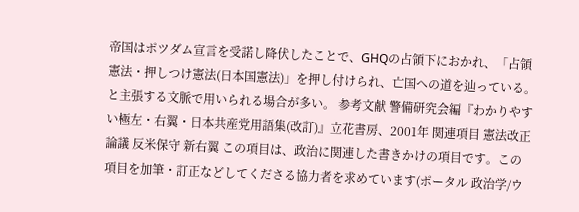帝国はポツダム宣言を受諾し降伏したことで、GHQの占領下におかれ、「占領憲法・押しつけ憲法(日本国憲法)」を押し付けられ、亡国への道を辿っている。 と主張する文脈で用いられる場合が多い。 参考文献 警備研究会編『わかりやすい極左・右翼・日本共産党用語集(改訂)』立花書房、2001年 関連項目 憲法改正論議 反米保守 新右翼 この項目は、政治に関連した書きかけの項目です。この項目を加筆・訂正などしてくださる協力者を求めています(ポータル 政治学/ウ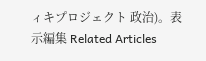ィキプロジェクト 政治)。表示編集 Related Articles